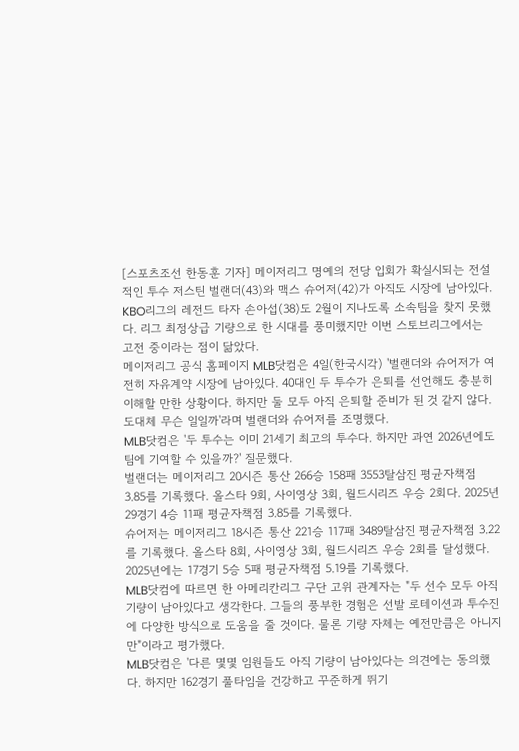[스포츠조선 한동훈 기자] 메이저리그 명예의 전당 입회가 확실시되는 전설적인 투수 저스틴 벌랜더(43)와 맥스 슈어저(42)가 아직도 시장에 남아있다. KBO리그의 레전드 타자 손아섭(38)도 2월이 지나도록 소속팀을 찾지 못했다. 리그 최정상급 기량으로 한 시대를 풍미했지만 이번 스토브리그에서는 고전 중이라는 점이 닮았다.
메이저리그 공식 홈페이지 MLB닷컴은 4일(한국시각) '벌랜더와 슈어저가 여전히 자유계약 시장에 남아있다. 40대인 두 투수가 은퇴를 선언해도 충분히 이해할 만한 상황이다. 하지만 둘 모두 아직 은퇴할 준비가 된 것 같지 않다. 도대체 무슨 일일까'라며 벌랜더와 슈어저를 조명했다.
MLB닷컴은 '두 투수는 이미 21세기 최고의 투수다. 하지만 과연 2026년에도 팀에 기여할 수 있을까?' 질문했다.
벌랜더는 메이저리그 20시즌 통산 266승 158패 3553탈삼진 평균자책점 3.85를 기록했다. 올스타 9회, 사이영상 3회, 월드시리즈 우승 2회다. 2025년 29경기 4승 11패 평균자책점 3.85를 기록했다.
슈어저는 메이저리그 18시즌 통산 221승 117패 3489탈삼진 평균자책점 3.22를 기록했다. 올스타 8회, 사이영상 3회, 월드시리즈 우승 2회를 달성했다. 2025년에는 17경기 5승 5패 평균자책점 5.19를 기록했다.
MLB닷컴에 따르면 한 아메리칸리그 구단 고위 관계자는 "두 선수 모두 아직 기량이 남아있다고 생각한다. 그들의 풍부한 경험은 선발 로테이션과 투수진에 다양한 방식으로 도움을 줄 것이다. 물론 기량 자체는 예전만큼은 아니지만"이라고 평가했다.
MLB닷컴은 '다른 몇몇 임원들도 아직 기량이 남아있다는 의견에는 동의했다. 하지만 162경기 풀타임을 건강하고 꾸준하게 뛰기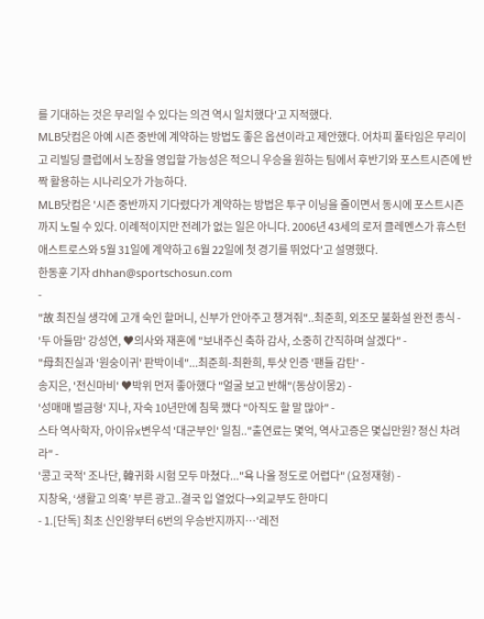를 기대하는 것은 무리일 수 있다는 의견 역시 일치했다'고 지적했다.
MLB닷컴은 아예 시즌 중반에 계약하는 방법도 좋은 옵션이라고 제안했다. 어차피 풀타임은 무리이고 리빌딩 클럽에서 노장을 영입할 가능성은 적으니 우승을 원하는 팀에서 후반기와 포스트시즌에 반짝 활용하는 시나리오가 가능하다.
MLB닷컴은 '시즌 중반까지 기다렸다가 계약하는 방법은 투구 이닝을 줄이면서 동시에 포스트시즌까지 노릴 수 있다. 이례적이지만 전례가 없는 일은 아니다. 2006년 43세의 로저 클레멘스가 휴스턴 애스트로스와 5월 31일에 계약하고 6월 22일에 첫 경기를 뛰었다'고 설명했다.
한동훈 기자 dhhan@sportschosun.com
-
"故 최진실 생각에 고개 숙인 할머니, 신부가 안아주고 챙겨줘"..최준희, 외조모 불화설 완전 종식 -
'두 아들맘' 강성연, ♥의사와 재혼에 "보내주신 축하 감사, 소중히 간직하며 살겠다" -
"母최진실과 '원숭이귀' 판박이네"...최준희-최환희, 투샷 인증 '팬들 감탄' -
송지은, '전신마비' ♥박위 먼저 좋아했다 "얼굴 보고 반해"(동상이몽2) -
'성매매 벌금형' 지나, 자숙 10년만에 침묵 깼다 "아직도 할 말 많아" -
스타 역사학자, 아이유x변우석 '대군부인' 일침.."출연료는 몇억, 역사고증은 몇십만원? 정신 차려라" -
'콩고 국적' 조나단, 韓귀화 시험 모두 마쳤다..."욕 나올 정도로 어렵다" (요정재형) -
지창욱, ‘생활고 의혹’ 부른 광고..결국 입 열었다→외교부도 한마디
- 1.[단독] 최초 신인왕부터 6번의 우승반지까지…'레전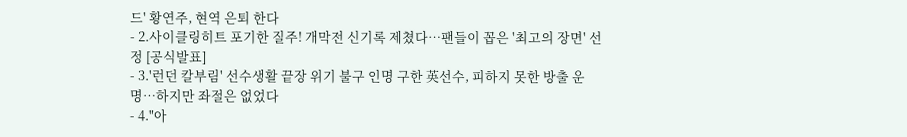드' 황연주, 현역 은퇴 한다
- 2.사이클링히트 포기한 질주! 개막전 신기록 제쳤다…팬들이 꼽은 '최고의 장면' 선정 [공식발표]
- 3.'런던 칼부림' 선수생활 끝장 위기 불구 인명 구한 英선수, 피하지 못한 방출 운명…하지만 좌절은 없었다
- 4."아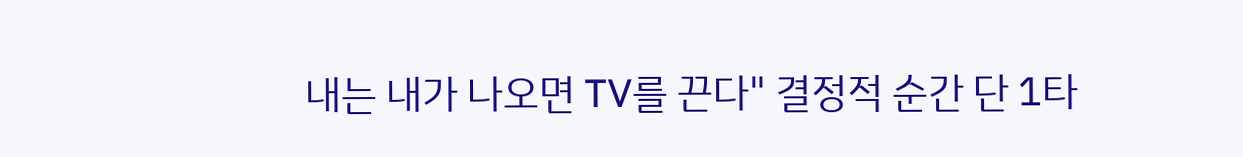내는 내가 나오면 TV를 끈다" 결정적 순간 단 1타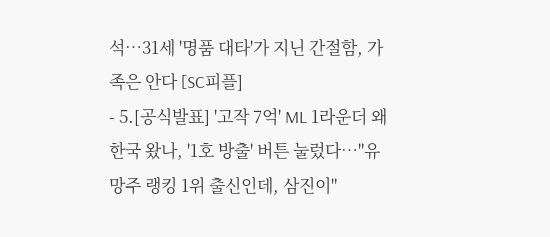석…31세 '명품 대타'가 지닌 간절함, 가족은 안다 [SC피플]
- 5.[공식발표] '고작 7억' ML 1라운더 왜 한국 왔나, '1호 방출' 버튼 눌렀다…"유망주 랭킹 1위 출신인데, 삼진이"